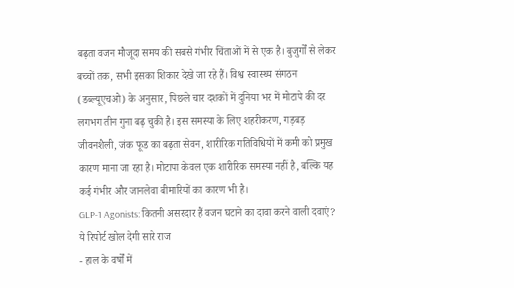बढ़ता वजन मौजूदा समय की सबसे गंभीर चिंताओं में से एक है। बुजुर्गों से लेकर बच्चों तक, सभी इसका शिकार देखे जा रहे हैं। विश्व स्वास्थ्य संगठन (डब्ल्यूएचओ) के अनुसार, पिछले चार दशकों में दुनिया भर में मोटापे की दर लगभग तीन गुना बढ़ चुकी है। इस समस्या के लिए शहरीकरण, गड़बड़ जीवनशैली, जंक फूड का बढ़ता सेवन, शारीरिक गतिविधियों में कमी को प्रमुख कारण माना जा रहा है। मोटापा केवल एक शारीरिक समस्या नहीं है, बल्कि यह कई गंभीर और जानलेवा बीमारियों का कारण भी है।
GLP-1 Agonists: कितनी असरदार हैं वजन घटाने का दावा करने वाली दवाएं? ये रिपोर्ट खोल देगी सारे राज
- हाल के वर्षों में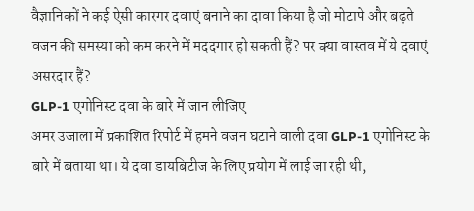वैज्ञानिकों ने कई ऐसी कारगर दवाएं बनाने का दावा किया है जो मोटापे और बढ़ते वजन की समस्या को कम करने में मददगार हो सकती हैं? पर क्या वास्तव में ये दवाएं असरदार हैं?
GLP-1 एगोनिस्ट दवा के बारे में जान लीजिए
अमर उजाला में प्रकाशित रिपोर्ट में हमने वजन घटाने वाली दवा GLP-1 एगोनिस्ट के बारे में बताया था। ये दवा डायबिटीज के लिए प्रयोग में लाई जा रही थी,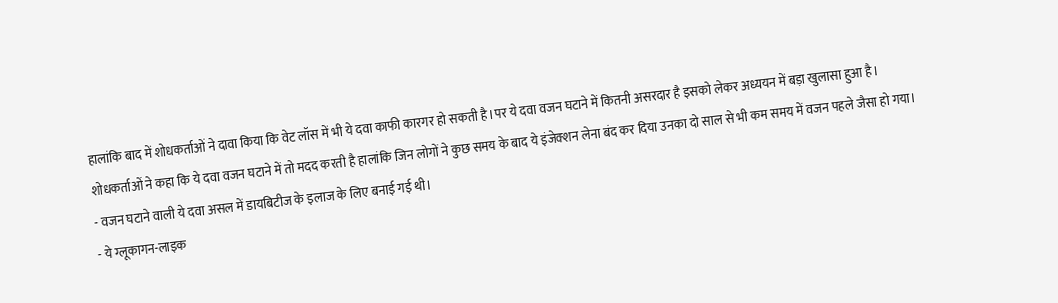हालांकि बाद में शोधकर्ताओं ने दावा किया कि वेट लॉस में भी ये दवा काफी कारगर हो सकती है।पर ये दवा वजन घटाने में कितनी असरदार है इसको लेकर अध्ययन में बड़ा खुलासा हुआ है।
शोधकर्ताओं ने कहा कि ये दवा वजन घटाने में तो मदद करती है हालांकि जिन लोगों ने कुछ समय के बाद ये इंजेक्शन लेना बंद कर दिया उनका दो साल से भी कम समय में वजन पहले जैसा हो गया।
- वजन घटाने वाली ये दवा असल में डायबिटीज के इलाज के लिए बनाई गई थी।
- ये ग्लूकागन-लाइक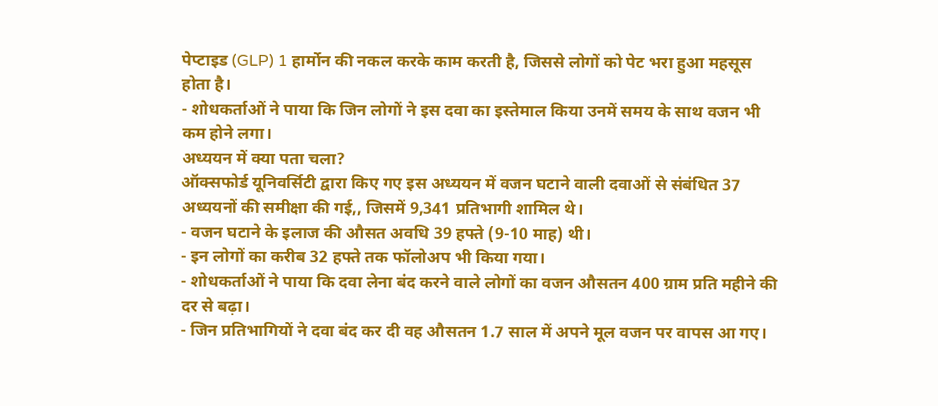पेप्टाइड (GLP) 1 हार्मोन की नकल करके काम करती है, जिससे लोगों को पेट भरा हुआ महसूस होता है।
- शोधकर्ताओं ने पाया कि जिन लोगों ने इस दवा का इस्तेमाल किया उनमें समय के साथ वजन भी कम होने लगा।
अध्ययन में क्या पता चला?
ऑक्सफोर्ड यूनिवर्सिटी द्वारा किए गए इस अध्ययन में वजन घटाने वाली दवाओं से संबंधित 37 अध्ययनों की समीक्षा की गई,, जिसमें 9,341 प्रतिभागी शामिल थे।
- वजन घटाने के इलाज की औसत अवधि 39 हफ्ते (9-10 माह) थी।
- इन लोगों का करीब 32 हफ्ते तक फॉलोअप भी किया गया।
- शोधकर्ताओं ने पाया कि दवा लेना बंद करने वाले लोगों का वजन औसतन 400 ग्राम प्रति महीने की दर से बढ़ा।
- जिन प्रतिभागियों ने दवा बंद कर दी वह औसतन 1.7 साल में अपने मूल वजन पर वापस आ गए।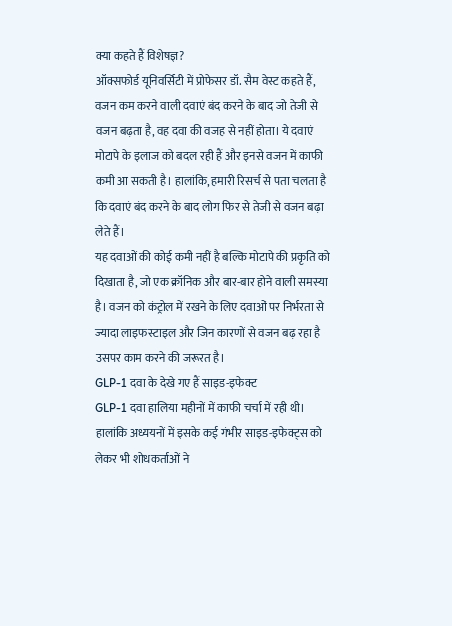क्या कहते हैं विशेषज्ञ?
ऑक्सफोर्ड यूनिवर्सिटी में प्रोफेसर डॉ. सैम वेस्ट कहते हैं, वजन कम करने वाली दवाएं बंद करने के बाद जो तेजी से वजन बढ़ता है, वह दवा की वजह से नहीं होता। ये दवाएं मोटापे के इलाज को बदल रही हैं और इनसे वजन में काफी कमी आ सकती है। हालांकि, हमारी रिसर्च से पता चलता है कि दवाएं बंद करने के बाद लोग फिर से तेजी से वजन बढ़ा लेते हैं।
यह दवाओं की कोई कमी नहीं है बल्कि मोटापे की प्रकृति को दिखाता है, जो एक क्रॉनिक और बार-बार होने वाली समस्या है। वजन को कंट्रोल में रखने के लिए दवाओं पर निर्भरता से ज्यादा लाइफस्टाइल और जिन कारणों से वजन बढ़ रहा है उसपर काम करने की जरूरत है।
GLP-1 दवा के देखे गए हैं साइड-इफेक्ट
GLP-1 दवा हालिया महीनों में काफी चर्चा में रही थी। हालांकि अध्ययनों में इसके कई गंभीर साइड-इफेक्ट्स को लेकर भी शोधकर्ताओं ने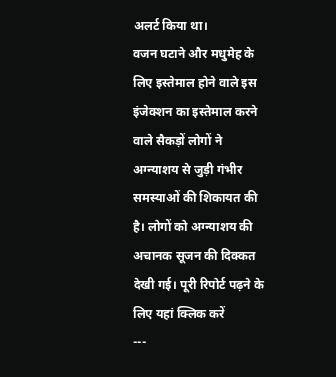अलर्ट किया था।
वजन घटाने और मधुमेह के लिए इस्तेमाल होने वाले इस इंजेक्शन का इस्तेमाल करने वाले सैकड़ों लोगों ने अग्न्याशय से जुड़ी गंभीर समस्याओं की शिकायत की है। लोगों को अग्न्याशय की अचानक सूजन की दिक्कत देखी गई। पूरी रिपोर्ट पढ़ने के लिए यहां क्लिक करें
---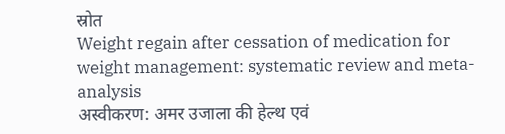स्रोत
Weight regain after cessation of medication for weight management: systematic review and meta-analysis
अस्वीकरण: अमर उजाला की हेल्थ एवं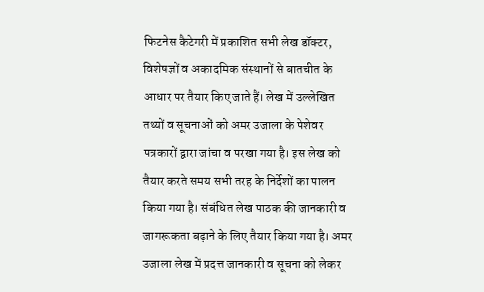फिटनेस कैटेगरी में प्रकाशित सभी लेख डॉक्टर, विशेषज्ञों व अकादमिक संस्थानों से बातचीत के आधार पर तैयार किए जाते हैं। लेख में उल्लेखित तथ्यों व सूचनाओं को अमर उजाला के पेशेवर पत्रकारों द्वारा जांचा व परखा गया है। इस लेख को तैयार करते समय सभी तरह के निर्देशों का पालन किया गया है। संबंधित लेख पाठक की जानकारी व जागरूकता बढ़ाने के लिए तैयार किया गया है। अमर उजाला लेख में प्रदत्त जानकारी व सूचना को लेकर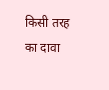किसी तरह का दावा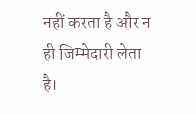नहीं करता है और न ही जिम्मेदारी लेता है।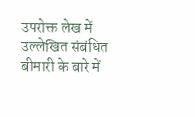उपरोक्त लेख में उल्लेखित संबंधित बीमारी के बारे में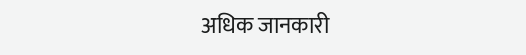अधिक जानकारी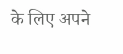के लिए अपने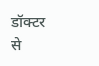डॉक्टर से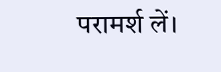परामर्श लें।